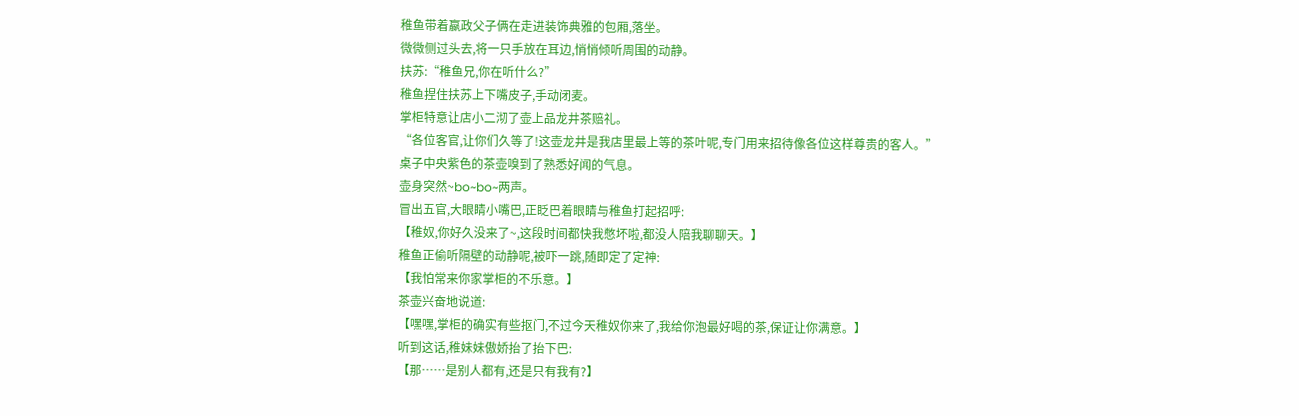稚鱼带着嬴政父子俩在走进装饰典雅的包厢,落坐。
微微侧过头去,将一只手放在耳边,悄悄倾听周围的动静。
扶苏:“稚鱼兄,你在听什么?”
稚鱼捏住扶苏上下嘴皮子,手动闭麦。
掌柜特意让店小二沏了壶上品龙井茶赔礼。
“各位客官,让你们久等了!这壶龙井是我店里最上等的茶叶呢,专门用来招待像各位这样尊贵的客人。”
桌子中央紫色的茶壶嗅到了熟悉好闻的气息。
壶身突然~bo~bo~两声。
冒出五官,大眼睛小嘴巴,正眨巴着眼睛与稚鱼打起招呼:
【稚奴,你好久没来了~,这段时间都快我憋坏啦,都没人陪我聊聊天。】
稚鱼正偷听隔壁的动静呢,被吓一跳,随即定了定神:
【我怕常来你家掌柜的不乐意。】
茶壶兴奋地说道:
【嘿嘿,掌柜的确实有些抠门,不过今天稚奴你来了,我给你泡最好喝的茶,保证让你满意。】
听到这话,稚妹妹傲娇抬了抬下巴:
【那……是别人都有,还是只有我有?】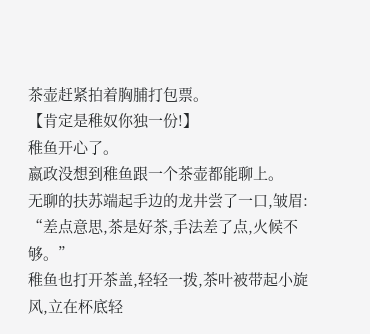茶壶赶紧拍着胸脯打包票。
【肯定是稚奴你独一份!】
稚鱼开心了。
嬴政没想到稚鱼跟一个茶壶都能聊上。
无聊的扶苏端起手边的龙井尝了一口,皱眉:
“差点意思,茶是好茶,手法差了点,火候不够。”
稚鱼也打开茶盖,轻轻一拨,茶叶被带起小旋风,立在杯底轻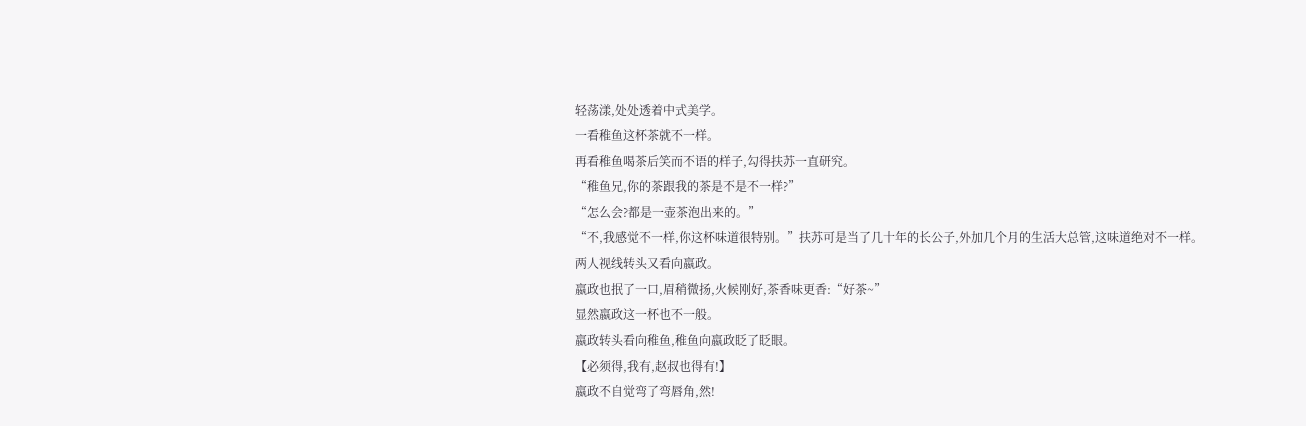轻荡漾,处处透着中式美学。
一看稚鱼这杯茶就不一样。
再看稚鱼喝茶后笑而不语的样子,勾得扶苏一直研究。
“稚鱼兄,你的茶跟我的茶是不是不一样?”
“怎么会?都是一壶茶泡出来的。”
“不,我感觉不一样,你这杯味道很特别。”扶苏可是当了几十年的长公子,外加几个月的生活大总管,这味道绝对不一样。
两人视线转头又看向嬴政。
嬴政也抿了一口,眉稍微扬,火候刚好,茶香味更香:“好茶~”
显然嬴政这一杯也不一般。
嬴政转头看向稚鱼,稚鱼向嬴政眨了眨眼。
【必须得,我有,赵叔也得有!】
嬴政不自觉弯了弯唇角,然!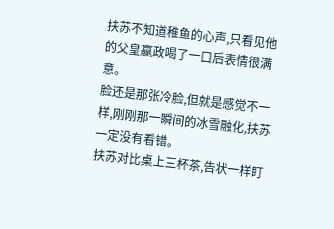扶苏不知道稚鱼的心声,只看见他的父皇嬴政喝了一口后表情很满意。
脸还是那张冷脸,但就是感觉不一样,刚刚那一瞬间的冰雪融化,扶苏一定没有看错。
扶苏对比桌上三杯茶,告状一样盯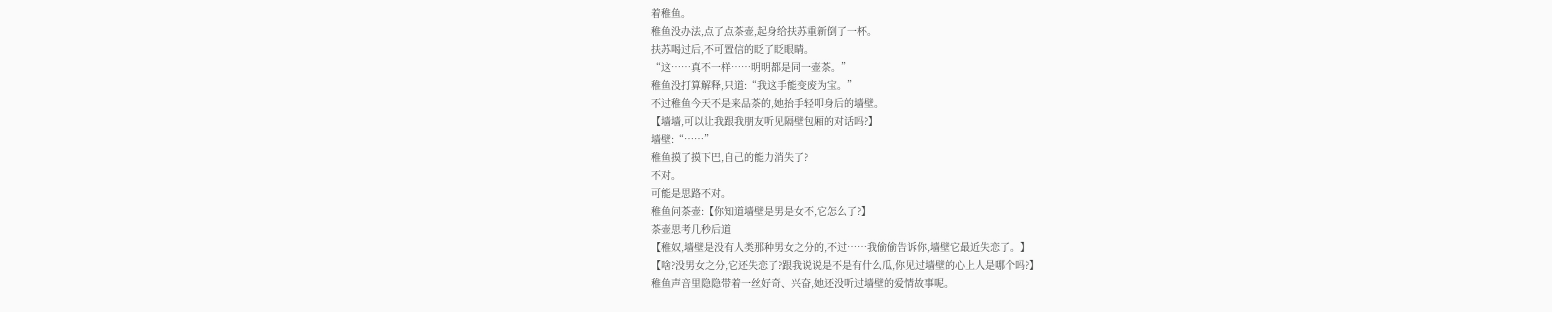着稚鱼。
稚鱼没办法,点了点茶壶,起身给扶苏重新倒了一杯。
扶苏喝过后,不可置信的眨了眨眼睛。
“这……真不一样……明明都是同一壶茶。”
稚鱼没打算解释,只道:“我这手能变废为宝。”
不过稚鱼今天不是来品茶的,她抬手轻叩身后的墙壁。
【墙墙,可以让我跟我朋友听见隔壁包厢的对话吗?】
墙壁:“……”
稚鱼摸了摸下巴,自己的能力消失了?
不对。
可能是思路不对。
稚鱼问茶壶:【你知道墙壁是男是女不,它怎么了?】
茶壶思考几秒后道
【稚奴,墙壁是没有人类那种男女之分的,不过……我偷偷告诉你,墙壁它最近失恋了。】
【啥?没男女之分,它还失恋了?跟我说说是不是有什么瓜,你见过墙壁的心上人是哪个吗?】
稚鱼声音里隐隐带着一丝好奇、兴奋,她还没听过墙壁的爱情故事呢。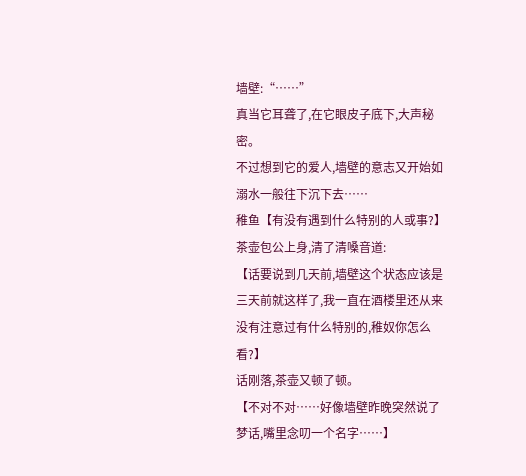墙壁:“……”
真当它耳聋了,在它眼皮子底下,大声秘密。
不过想到它的爱人,墙壁的意志又开始如溺水一般往下沉下去……
稚鱼【有没有遇到什么特别的人或事?】
茶壶包公上身,清了清嗓音道:
【话要说到几天前,墙壁这个状态应该是三天前就这样了,我一直在酒楼里还从来没有注意过有什么特别的,稚奴你怎么看?】
话刚落,茶壶又顿了顿。
【不对不对……好像墙壁昨晚突然说了梦话,嘴里念叨一个名字……】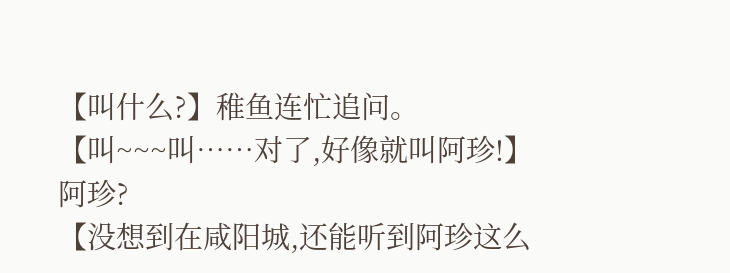【叫什么?】稚鱼连忙追问。
【叫~~~叫……对了,好像就叫阿珍!】
阿珍?
【没想到在咸阳城,还能听到阿珍这么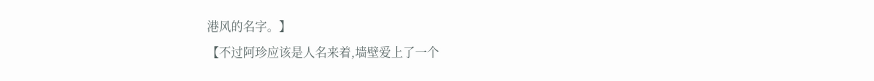港风的名字。】
【不过阿珍应该是人名来着,墙壁爱上了一个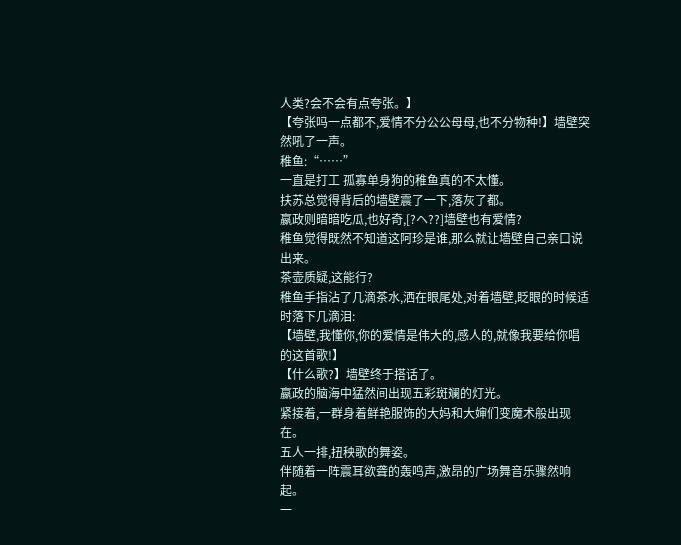人类?会不会有点夸张。】
【夸张吗一点都不,爱情不分公公母母,也不分物种!】墙壁突然吼了一声。
稚鱼:“……”
一直是打工 孤寡单身狗的稚鱼真的不太懂。
扶苏总觉得背后的墙壁震了一下,落灰了都。
嬴政则暗暗吃瓜,也好奇,[?ヘ??]墙壁也有爱情?
稚鱼觉得既然不知道这阿珍是谁,那么就让墙壁自己亲口说出来。
茶壶质疑,这能行?
稚鱼手指沾了几滴茶水,洒在眼尾处,对着墙壁,眨眼的时候适时落下几滴泪:
【墙壁,我懂你,你的爱情是伟大的,感人的,就像我要给你唱的这首歌!】
【什么歌?】墙壁终于搭话了。
嬴政的脑海中猛然间出现五彩斑斓的灯光。
紧接着,一群身着鲜艳服饰的大妈和大婶们变魔术般出现在。
五人一排,扭秧歌的舞姿。
伴随着一阵震耳欲聋的轰鸣声,激昂的广场舞音乐骤然响起。
一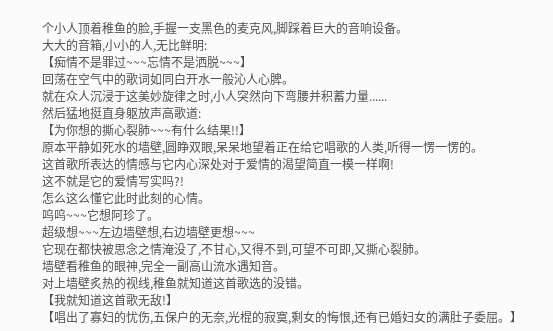个小人顶着稚鱼的脸,手握一支黑色的麦克风,脚踩着巨大的音响设备。
大大的音箱,小小的人,无比鲜明:
【痴情不是罪过~~~忘情不是洒脱~~~】
回荡在空气中的歌词如同白开水一般沁人心脾。
就在众人沉浸于这美妙旋律之时,小人突然向下弯腰并积蓄力量......
然后猛地挺直身躯放声高歌道:
【为你想的撕心裂肺~~~有什么结果!!】
原本平静如死水的墙壁,圆睁双眼,呆呆地望着正在给它唱歌的人类,听得一愣一愣的。
这首歌所表达的情感与它内心深处对于爱情的渴望简直一模一样啊!
这不就是它的爱情写实吗?!
怎么这么懂它此时此刻的心情。
呜呜~~~它想阿珍了。
超级想~~~左边墙壁想,右边墙壁更想~~~
它现在都快被思念之情淹没了,不甘心,又得不到,可望不可即,又撕心裂肺。
墙壁看稚鱼的眼神,完全一副高山流水遇知音。
对上墙壁炙热的视线,稚鱼就知道这首歌选的没错。
【我就知道这首歌无敌!】
【唱出了寡妇的忧伤,五保户的无奈,光棍的寂寞,剩女的悔恨,还有已婚妇女的满肚子委屈。】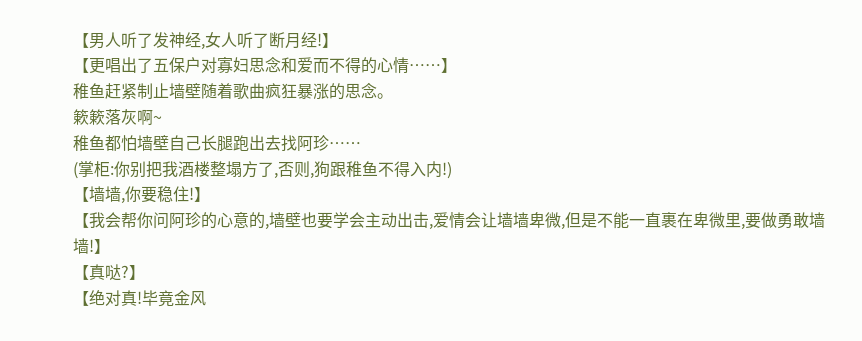【男人听了发神经,女人听了断月经!】
【更唱出了五保户对寡妇思念和爱而不得的心情……】
稚鱼赶紧制止墙壁随着歌曲疯狂暴涨的思念。
簌簌落灰啊~
稚鱼都怕墙壁自己长腿跑出去找阿珍……
(掌柜:你别把我酒楼整塌方了,否则,狗跟稚鱼不得入内!)
【墙墙,你要稳住!】
【我会帮你问阿珍的心意的,墙壁也要学会主动出击,爱情会让墙墙卑微,但是不能一直裹在卑微里,要做勇敢墙墙!】
【真哒?】
【绝对真!毕竟金风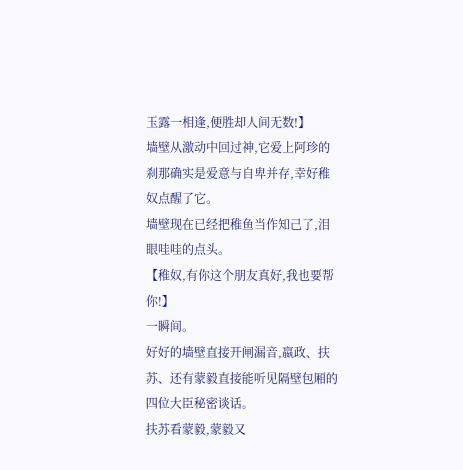玉露一相逢,便胜却人间无数!】
墙壁从激动中回过神,它爱上阿珍的刹那确实是爱意与自卑并存,幸好稚奴点醒了它。
墙壁现在已经把稚鱼当作知己了,泪眼哇哇的点头。
【稚奴,有你这个朋友真好,我也要帮你!】
一瞬间。
好好的墙壁直接开闸漏音,嬴政、扶苏、还有蒙毅直接能听见隔壁包厢的四位大臣秘密谈话。
扶苏看蒙毅,蒙毅又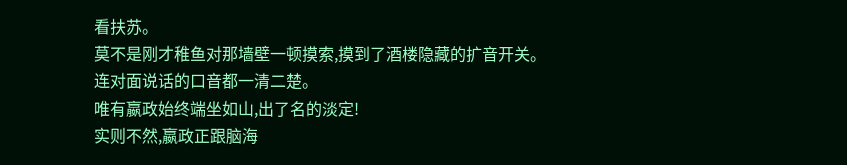看扶苏。
莫不是刚才稚鱼对那墙壁一顿摸索,摸到了酒楼隐藏的扩音开关。
连对面说话的口音都一清二楚。
唯有嬴政始终端坐如山,出了名的淡定!
实则不然,嬴政正跟脑海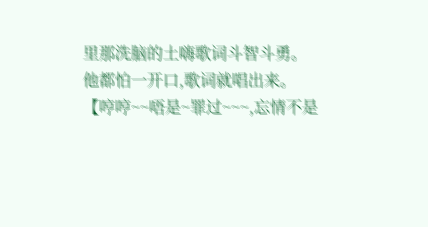里那洗脑的土嗨歌词斗智斗勇。
他都怕一开口,歌词就唱出来。
【哼哼~~唔是~罪过~~~,忘情不是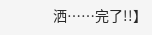洒……完了!!】